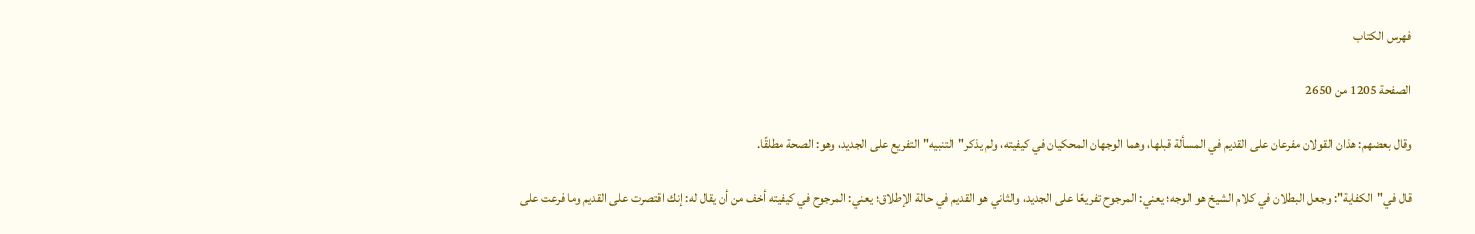فهرس الكتاب

الصفحة 1205 من 2650

وقال بعضهم: هذان القولان مفرعان على القديم في المسألة قبلها، وهما الوجهان المحكيان في كيفيته، ولم يذكر"التنبيه"التفريع على الجديد، وهو: الصحة مطلقًا.

قال في"الكفاية": وجعل البطلان في كلام الشيخ هو الوجه؛ يعني: المرجوح تفريعًا على الجديد، والثاني هو القديم في حالة الإطلاق؛ يعني: المرجوح في كيفيته أخف من أن يقال له: إنك اقتصرت على القديم وما فرعت على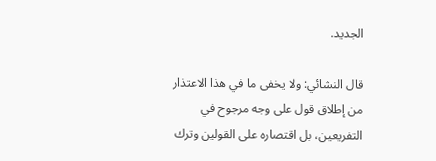الجديد.

قال النشائي: ولا يخفى ما في هذا الاعتذار من إطلاق قول على وجه مرجوح في التفريعين، بل اقتصاره على القولين وترك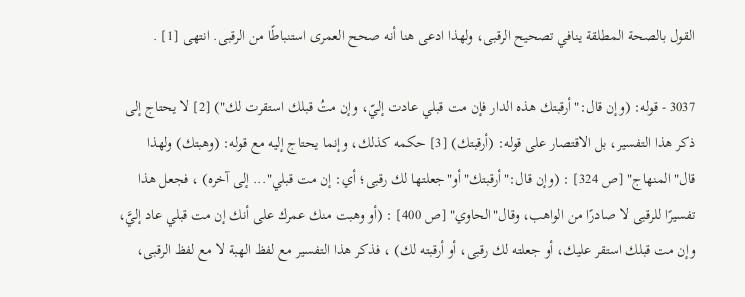القول بالصحة المطلقة ينافي تصحيح الرقبى، ولهذا ادعى هنا أنه صحح العمرى استنباطًا من الرقبى. انتهى [1] .

3037 - قوله: (وإن قال:"أرقبتك هذه الدار فإن مت قبلي عادت إليّ، وإن متُ قبلك استقرت لك") [2] لا يحتاج إلى ذكر هذا التفسير، بل الاقتصار على قوله: (أرقبتك) [3] حكمه كذلك، وإنما يحتاج إليه مع قوله: (وهبتك) ولهذا قال"المنهاج" [ص 324] : (وإن قال:"أرقبتك"أو"جعلتها لك رقبى؛ أي: إن مت قبلي"... إلى آخره) ، فجعل هذا تفسيرًا للرقبى لا صادرًا من الواهب، وقال"الحاوي" [ص 400] : (أو وهبت منك عمرك على أنك إن مت قبلي عاد إليَّ، وإن مت قبلك استقر عليك، أو جعلته لك رقبى، أو أرقبته لك) ، فذكر هذا التفسير مع لفظ الهبة لا مع لفظ الرقبى،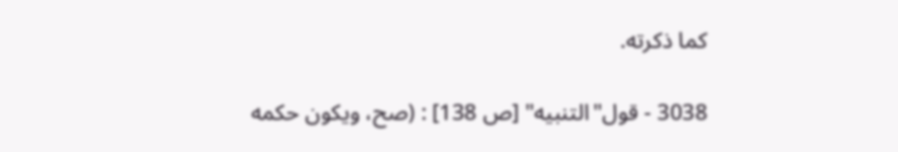كما ذكرته.

3038 - قول"التنبيه" [ص 138] : (صح، ويكون حكمه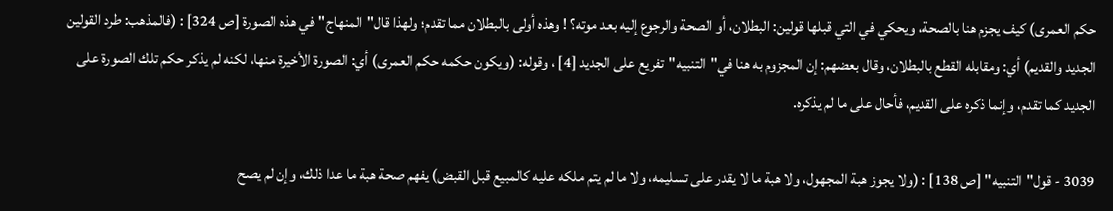حكم العمرى) كيف يجزم هنا بالصحة، ويحكي في التي قبلها قولين: البطلان، أو الصحة والرجوع إليه بعد موته؟ ! وهذه أولى بالبطلان مما تقدم؛ ولهذا قال"المنهاج"في هذه الصورة [ص 324] : (فالمذهب: طرد القولين الجديد والقديم) أي: ومقابله القطع بالبطلان، وقال بعضهم: إن المجزوم به هنا في"التنبيه"تفريع على الجديد [4] ، وقوله: (ويكون حكمه حكم العمرى) أي: الصورة الأخيرة منها، لكنه لم يذكر حكم تلك الصورة على الجديد كما تقدم، وإنما ذكره على القديم، فأحال على ما لم يذكره.

3039 - قول"التنبيه" [ص 138] : (ولا يجوز هبة المجهول، ولا هبة ما لا يقدر على تسليمه، ولا ما لم يتم ملكه عليه كالمبيع قبل القبض) يفهم صحة هبة ما عدا ذلك، وإن لم يصح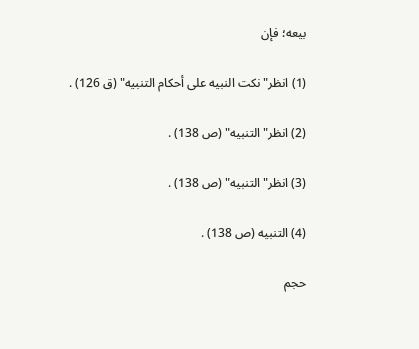بيعه؛ فإن

(1) انظر"نكت النبيه على أحكام التنبيه" (ق 126) .

(2) انظر"التنبيه" (ص 138) .

(3) انظر"التنبيه" (ص 138) .

(4) التنبيه (ص 138) .

حجم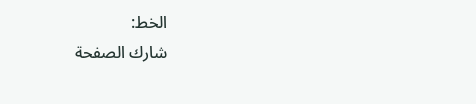الخط:
شارك الصفحة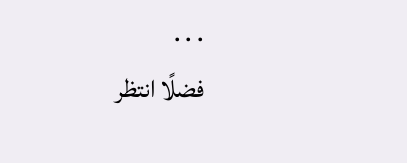. . .
فضلًا انتظر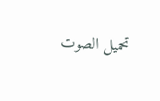تحميل الصوت